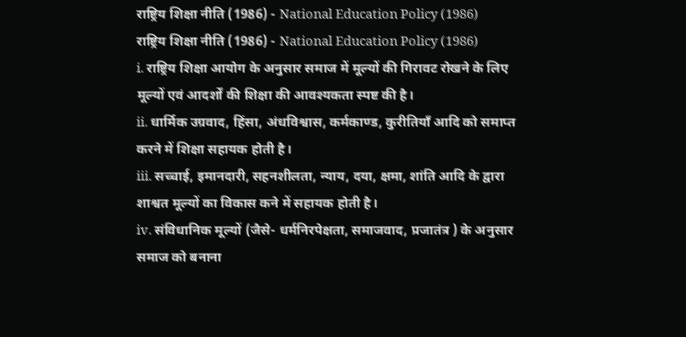राष्ट्रिय शिक्षा नीति (1986) - National Education Policy (1986)
राष्ट्रिय शिक्षा नीति (1986) - National Education Policy (1986)
i. राष्ट्रिय शिक्षा आयोग के अनुसार समाज में मूल्यों की गिरावट रोखने के लिए मूल्यों एवं आदर्शों की शिक्षा की आवश्यकता स्पष्ट की है।
ii. धार्मिक उग्रवाद, हिंसा, अंधविश्वास, कर्मकाण्ड, कुरीतियाँ आदि को समाप्त करने में शिक्षा सहायक होती है।
iii. सच्चाई, इमानदारी, सहनशीलता, न्याय, दया, क्षमा, शांति आदि के द्वारा शाश्वत मूल्यों का विकास कने में सहायक होती है।
iv. संविधानिक मूल्यों (जैसे- धर्मनिरपेक्षता, समाजवाद, प्रजातंत्र ) के अनुसार समाज को बनाना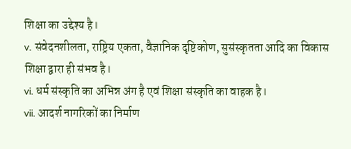शिक्षा का उद्देश्य है।
v. संवेदनशीलता, राष्ट्रिय एकता, वैज्ञानिक दृष्टिकोण, सुसंस्कृतता आदि का विकास शिक्षा द्वारा ही संभव है।
vi. धर्म संस्कृति का अभिन्न अंग है एवं शिक्षा संस्कृति का वाहक है।
vii. आदर्श नागरिकों का निर्माण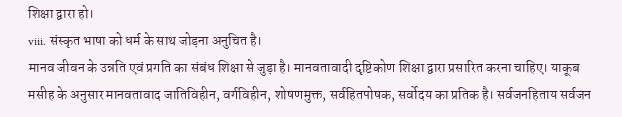शिक्षा द्वारा हो।
viii. संस्कृत भाषा को धर्म के साथ जोड़ना अनुचित है।
मानव जीवन के उन्नति एवं प्रगति का संबंध शिक्षा से जुड़ा है। मानवतावादी दृष्टिकोण शिक्षा द्वारा प्रसारित करना चाहिए। याकूब मसीह के अनुसार मानवतावाद जातिविहीन, वर्गविहीन, शोषणमुक्त, सर्वहितपोषक, सर्वोदय का प्रतिक है। सर्वजनहिताय सर्वजन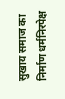सुखाय समाज का निर्माण धर्मनिरपेक्ष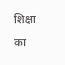शिक्षा का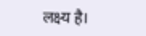लक्ष्य है।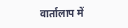वार्तालाप में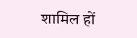शामिल हों